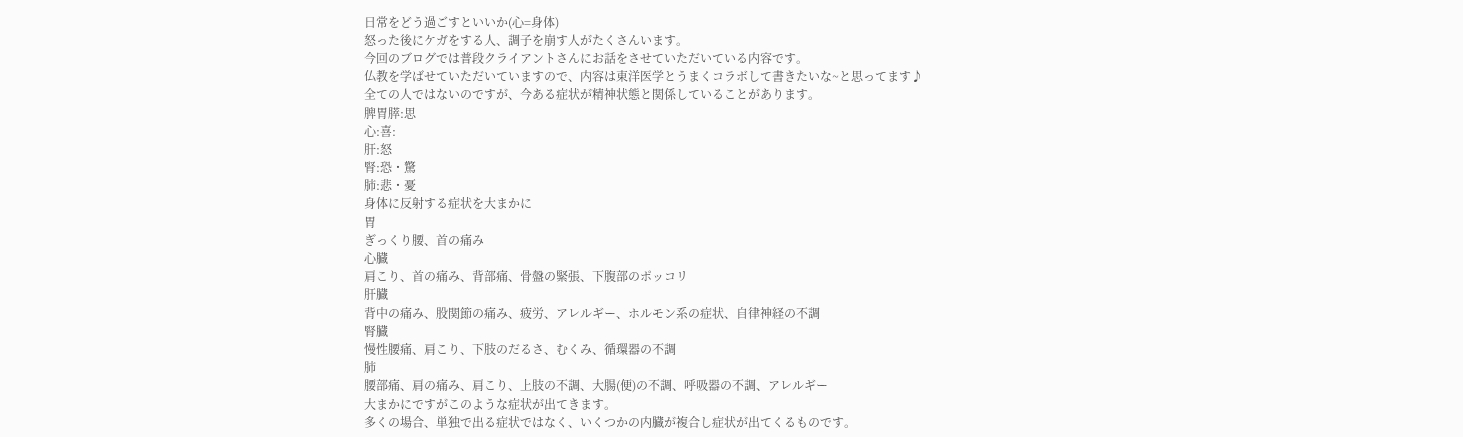日常をどう過ごすといいか(心=身体)
怒った後にケガをする人、調子を崩す人がたくさんいます。
今回のブログでは普段クライアントさんにお話をさせていただいている内容です。
仏教を学ばせていただいていますので、内容は東洋医学とうまくコラボして書きたいな~と思ってます♪
全ての人ではないのですが、今ある症状が精神状態と関係していることがあります。
脾胃膵:思
心:喜:
肝:怒
腎:恐・驚
肺:悲・憂
身体に反射する症状を大まかに
胃
ぎっくり腰、首の痛み
心臓
肩こり、首の痛み、背部痛、骨盤の緊張、下腹部のポッコリ
肝臓
背中の痛み、股関節の痛み、疲労、アレルギー、ホルモン系の症状、自律神経の不調
腎臓
慢性腰痛、肩こり、下肢のだるさ、むくみ、循環器の不調
肺
腰部痛、肩の痛み、肩こり、上肢の不調、大腸(便)の不調、呼吸器の不調、アレルギー
大まかにですがこのような症状が出てきます。
多くの場合、単独で出る症状ではなく、いくつかの内臓が複合し症状が出てくるものです。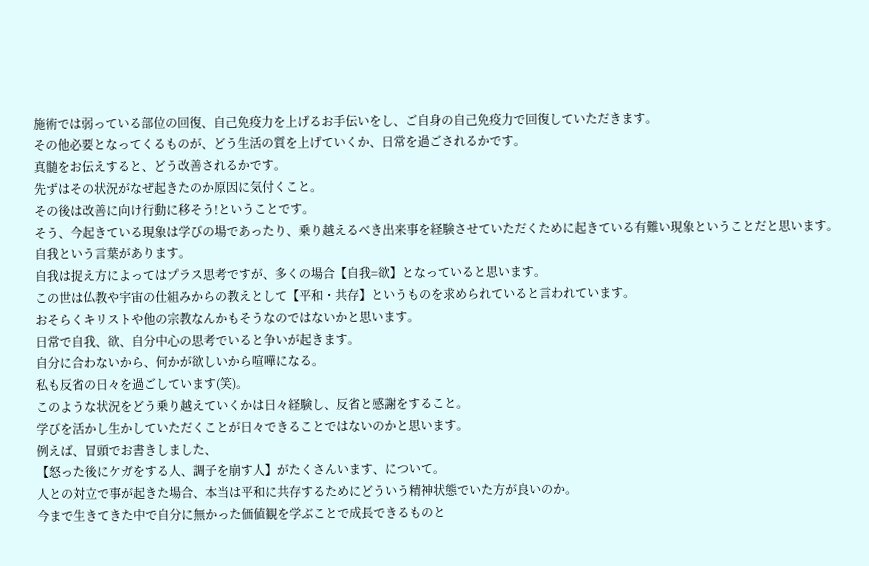施術では弱っている部位の回復、自己免疫力を上げるお手伝いをし、ご自身の自己免疫力で回復していただきます。
その他必要となってくるものが、どう生活の質を上げていくか、日常を過ごされるかです。
真髄をお伝えすると、どう改善されるかです。
先ずはその状況がなぜ起きたのか原因に気付くこと。
その後は改善に向け行動に移そう!ということです。
そう、今起きている現象は学びの場であったり、乗り越えるべき出来事を経験させていただくために起きている有難い現象ということだと思います。
自我という言葉があります。
自我は捉え方によってはプラス思考ですが、多くの場合【自我=欲】となっていると思います。
この世は仏教や宇宙の仕組みからの教えとして【平和・共存】というものを求められていると言われています。
おそらくキリストや他の宗教なんかもそうなのではないかと思います。
日常で自我、欲、自分中心の思考でいると争いが起きます。
自分に合わないから、何かが欲しいから喧嘩になる。
私も反省の日々を過ごしています(笑)。
このような状況をどう乗り越えていくかは日々経験し、反省と感謝をすること。
学びを活かし生かしていただくことが日々できることではないのかと思います。
例えば、冒頭でお書きしました、
【怒った後にケガをする人、調子を崩す人】がたくさんいます、について。
人との対立で事が起きた場合、本当は平和に共存するためにどういう精神状態でいた方が良いのか。
今まで生きてきた中で自分に無かった価値観を学ぶことで成長できるものと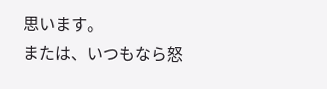思います。
または、いつもなら怒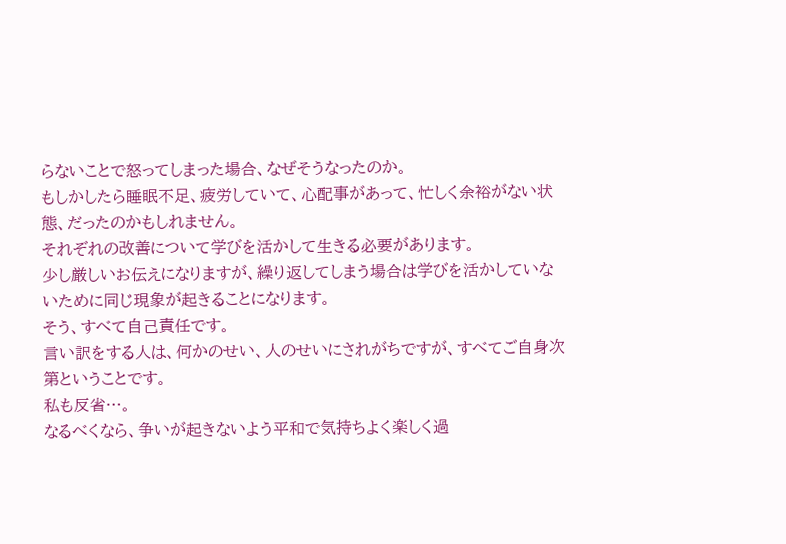らないことで怒ってしまった場合、なぜそうなったのか。
もしかしたら睡眠不足、疲労していて、心配事があって、忙しく余裕がない状態、だったのかもしれません。
それぞれの改善について学びを活かして生きる必要があります。
少し厳しいお伝えになりますが、繰り返してしまう場合は学びを活かしていないために同じ現象が起きることになります。
そう、すべて自己責任です。
言い訳をする人は、何かのせい、人のせいにされがちですが、すべてご自身次第ということです。
私も反省…。
なるべくなら、争いが起きないよう平和で気持ちよく楽しく過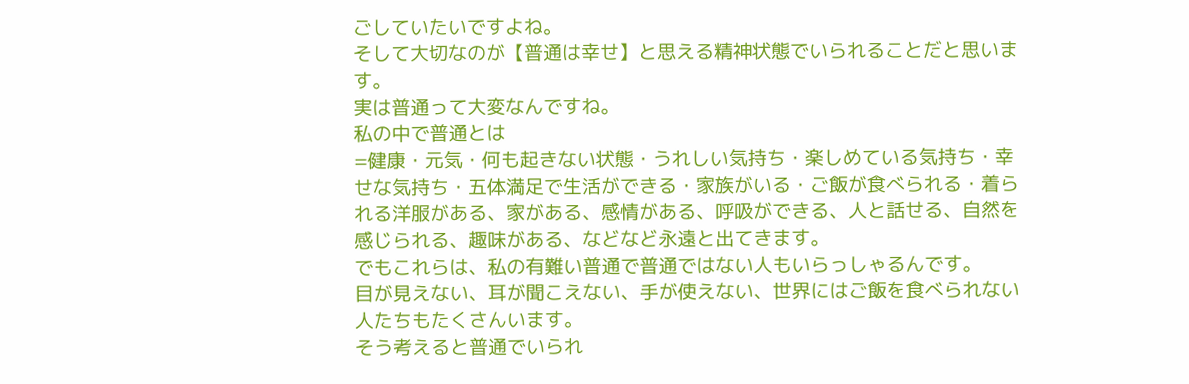ごしていたいですよね。
そして大切なのが【普通は幸せ】と思える精神状態でいられることだと思います。
実は普通って大変なんですね。
私の中で普通とは
=健康・元気・何も起きない状態・うれしい気持ち・楽しめている気持ち・幸せな気持ち・五体満足で生活ができる・家族がいる・ご飯が食べられる・着られる洋服がある、家がある、感情がある、呼吸ができる、人と話せる、自然を感じられる、趣味がある、などなど永遠と出てきます。
でもこれらは、私の有難い普通で普通ではない人もいらっしゃるんです。
目が見えない、耳が聞こえない、手が使えない、世界にはご飯を食べられない人たちもたくさんいます。
そう考えると普通でいられ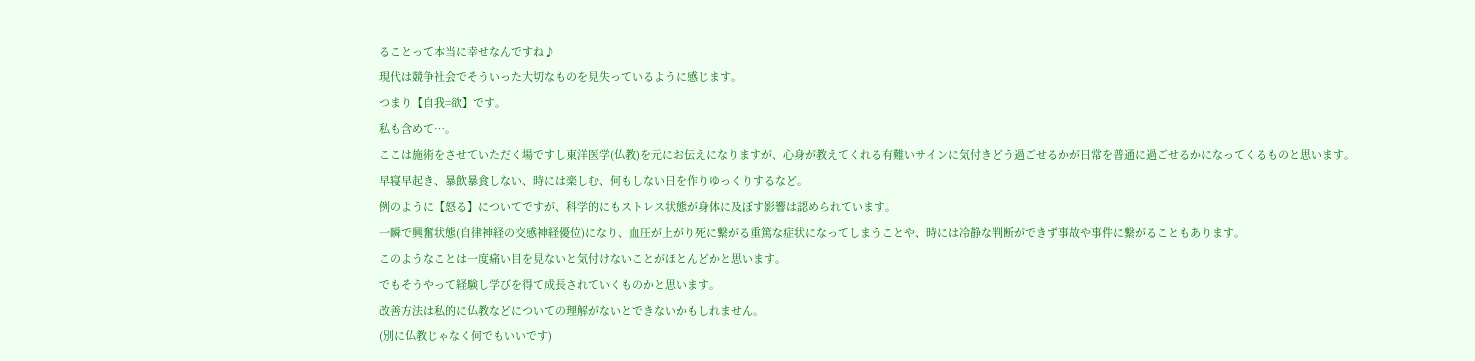ることって本当に幸せなんですね♪
現代は競争社会でそういった大切なものを見失っているように感じます。
つまり【自我=欲】です。
私も含めて…。
ここは施術をさせていただく場ですし東洋医学(仏教)を元にお伝えになりますが、心身が教えてくれる有難いサインに気付きどう過ごせるかが日常を普通に過ごせるかになってくるものと思います。
早寝早起き、暴飲暴食しない、時には楽しむ、何もしない日を作りゆっくりするなど。
例のように【怒る】についてですが、科学的にもストレス状態が身体に及ぼす影響は認められています。
一瞬で興奮状態(自律神経の交感神経優位)になり、血圧が上がり死に繋がる重篤な症状になってしまうことや、時には冷静な判断ができず事故や事件に繋がることもあります。
このようなことは一度痛い目を見ないと気付けないことがほとんどかと思います。
でもそうやって経験し学びを得て成長されていくものかと思います。
改善方法は私的に仏教などについての理解がないとできないかもしれません。
(別に仏教じゃなく何でもいいです)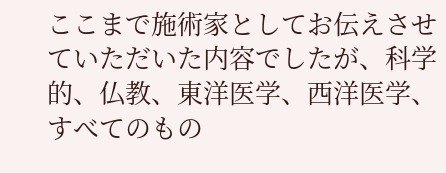ここまで施術家としてお伝えさせていただいた内容でしたが、科学的、仏教、東洋医学、西洋医学、すべてのもの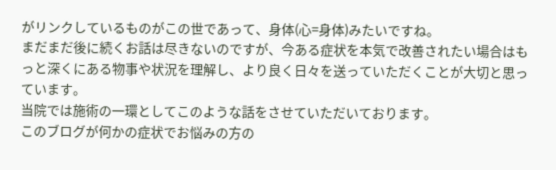がリンクしているものがこの世であって、身体(心=身体)みたいですね。
まだまだ後に続くお話は尽きないのですが、今ある症状を本気で改善されたい場合はもっと深くにある物事や状況を理解し、より良く日々を送っていただくことが大切と思っています。
当院では施術の一環としてこのような話をさせていただいております。
このブログが何かの症状でお悩みの方の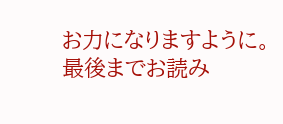お力になりますように。
最後までお読み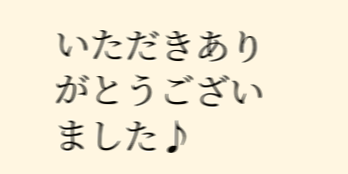いただきありがとうございました♪